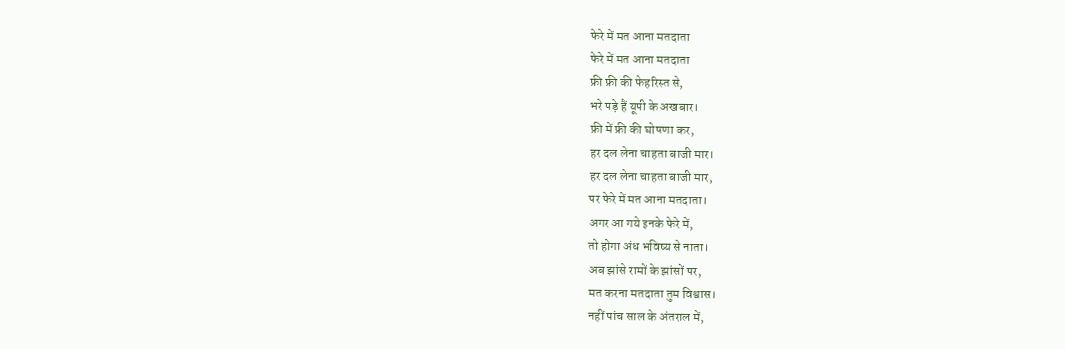फेरे में मत आना मतदाता
फेरे में मत आना मतदाता
फ्री फ्री की फेहरिस्त से,
भरे पड़े हैं यूपी के अखबार।
फ्री में फ्री की घोषणा कर,
हर दल लेना चाहता बाजी मार।
हर दल लेना चाहता बाजी मार,
पर फेरे में मत आना मतदाता।
अगर आ गये इनके फेरे में,
तो होगा अंध भविष्य से नाता।
अब झांसे रामों के झांसों पर,
मत करना मतदाता तुम विश्वास।
नहीं पांच साल के अंतराल में,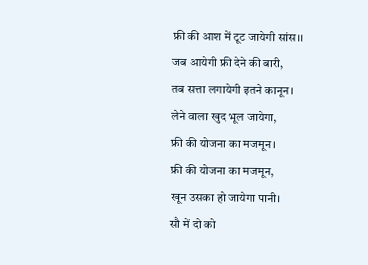फ्री की आश में टूट जायेगी सांस।।
जब आयेगी फ्री देने की बारी,
तब सत्ता लगायेगी इतने कानून।
लेने वाला खुद भूल जायेगा,
फ्री की योजना का मजमून।
फ्री की योजना का मजमून,
खून उसका हो जायेगा पानी।
सौ में दो को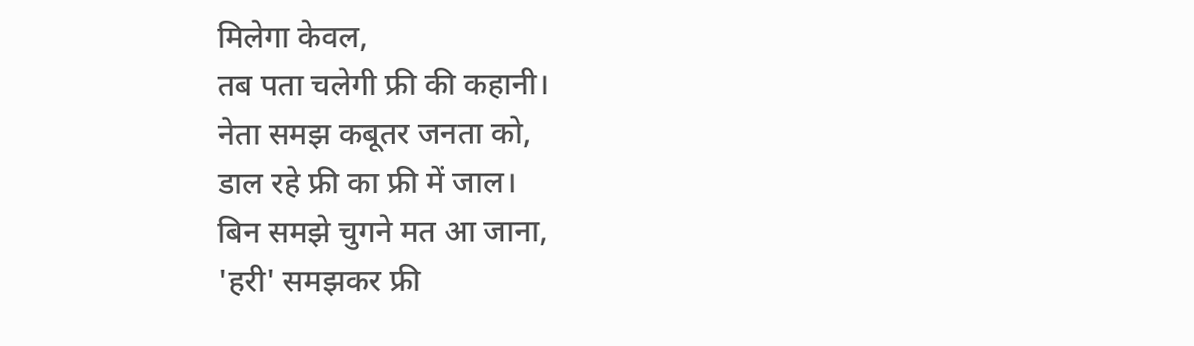मिलेगा केवल,
तब पता चलेगी फ्री की कहानी।
नेता समझ कबूतर जनता को,
डाल रहे फ्री का फ्री में जाल।
बिन समझे चुगने मत आ जाना,
'हरी' समझकर फ्री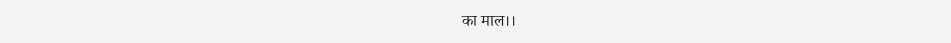का माल।।